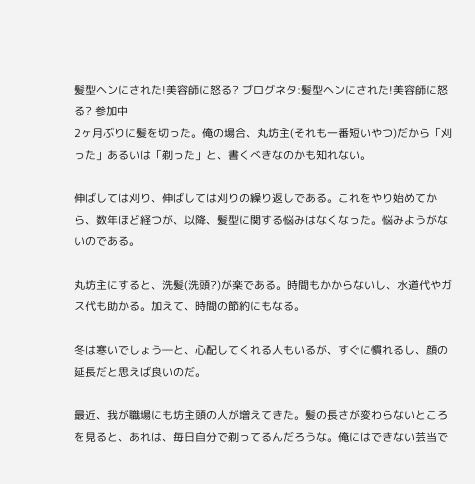髪型ヘンにされた!美容師に怒る? ブログネタ:髪型ヘンにされた!美容師に怒る? 参加中
2ヶ月ぶりに髪を切った。俺の場合、丸坊主(それも一番短いやつ)だから「刈った」あるいは「剃った」と、書くべきなのかも知れない。

伸ばしては刈り、伸ばしては刈りの繰り返しである。これをやり始めてから、数年ほど経つが、以降、髪型に関する悩みはなくなった。悩みようがないのである。

丸坊主にすると、洗髪(洗頭?)が楽である。時間もかからないし、水道代やガス代も助かる。加えて、時間の節約にもなる。

冬は寒いでしょう―と、心配してくれる人もいるが、すぐに慣れるし、顔の延長だと思えば良いのだ。

最近、我が職場にも坊主頭の人が増えてきた。髪の長さが変わらないところを見ると、あれは、毎日自分で剃ってるんだろうな。俺にはできない芸当で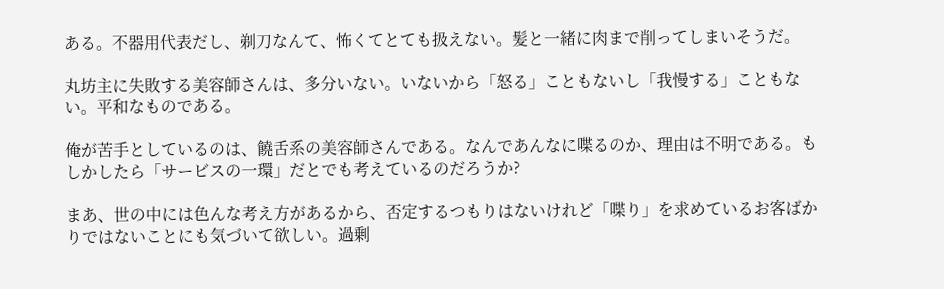ある。不器用代表だし、剃刀なんて、怖くてとても扱えない。髪と一緒に肉まで削ってしまいそうだ。

丸坊主に失敗する美容師さんは、多分いない。いないから「怒る」こともないし「我慢する」こともない。平和なものである。

俺が苦手としているのは、饒舌系の美容師さんである。なんであんなに喋るのか、理由は不明である。もしかしたら「サービスの一環」だとでも考えているのだろうか?

まあ、世の中には色んな考え方があるから、否定するつもりはないけれど「喋り」を求めているお客ばかりではないことにも気づいて欲しい。過剰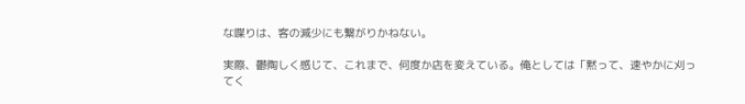な喋りは、客の減少にも繋がりかねない。

実際、鬱陶しく感じて、これまで、何度か店を変えている。俺としては「黙って、速やかに刈ってく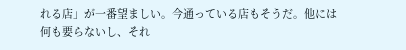れる店」が一番望ましい。今通っている店もそうだ。他には何も要らないし、それ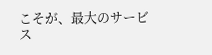こそが、最大のサービス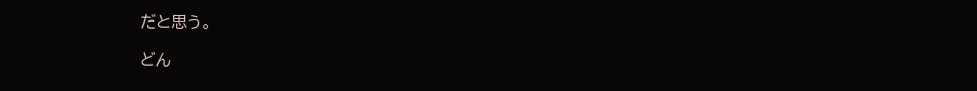だと思う。

どん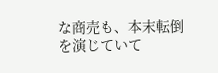な商売も、本末転倒を演じていて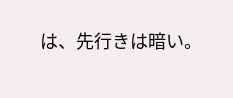は、先行きは暗い。